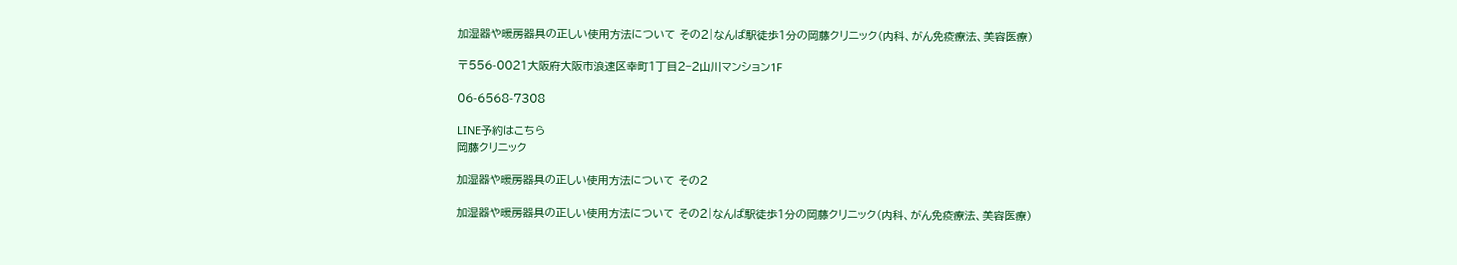加湿器や暖房器具の正しい使用方法について その2|なんば駅徒歩1分の岡藤クリニック(内科、がん免疫療法、美容医療)

〒556-0021大阪府大阪市浪速区幸町1丁目2−2山川マンション1F

06-6568-7308

LINE予約はこちら
岡藤クリニック

加湿器や暖房器具の正しい使用方法について その2

加湿器や暖房器具の正しい使用方法について その2|なんば駅徒歩1分の岡藤クリニック(内科、がん免疫療法、美容医療)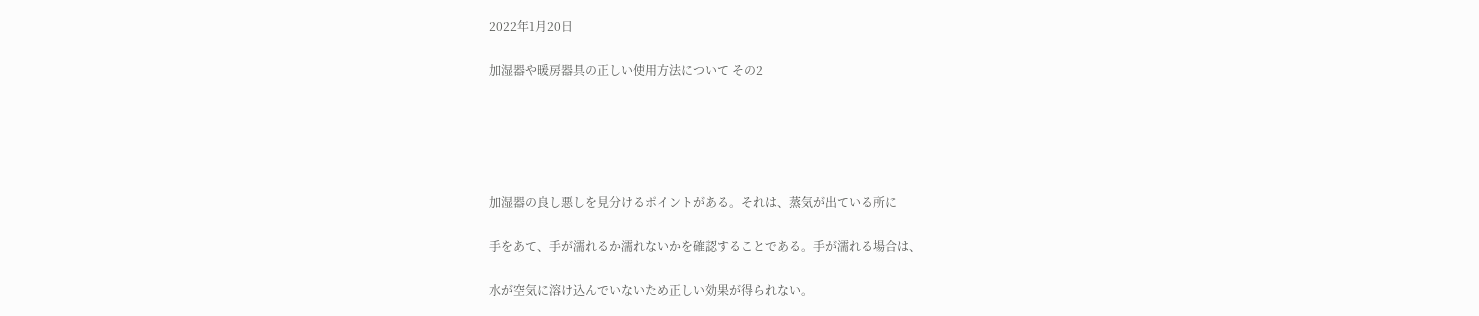2022年1月20日

加湿器や暖房器具の正しい使用方法について その2





加湿器の良し悪しを見分けるポイントがある。それは、蒸気が出ている所に

手をあて、手が濡れるか濡れないかを確認することである。手が濡れる場合は、

水が空気に溶け込んでいないため正しい効果が得られない。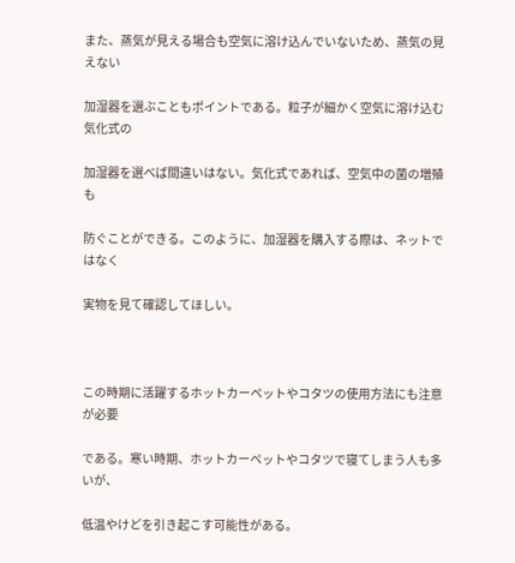また、蒸気が見える場合も空気に溶け込んでいないため、蒸気の見えない

加湿器を選ぶこともポイントである。粒子が細かく空気に溶け込む気化式の

加湿器を選べば間違いはない。気化式であれば、空気中の菌の増殖も

防ぐことができる。このように、加湿器を購入する際は、ネットではなく

実物を見て確認してほしい。



この時期に活躍するホットカーペットやコタツの使用方法にも注意が必要

である。寒い時期、ホットカーペットやコタツで寝てしまう人も多いが、

低温やけどを引き起こす可能性がある。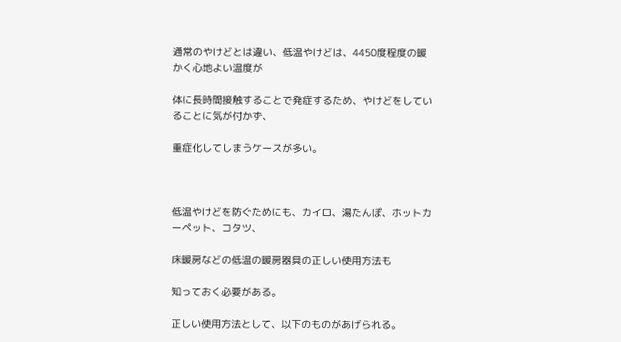通常のやけどとは違い、低温やけどは、4450度程度の暖かく心地よい温度が

体に長時間接触することで発症するため、やけどをしていることに気が付かず、

重症化してしまうケースが多い。



低温やけどを防ぐためにも、カイロ、湯たんぽ、ホットカーペット、コタツ、

床暖房などの低温の暖房器具の正しい使用方法も

知っておく必要がある。

正しい使用方法として、以下のものがあげられる。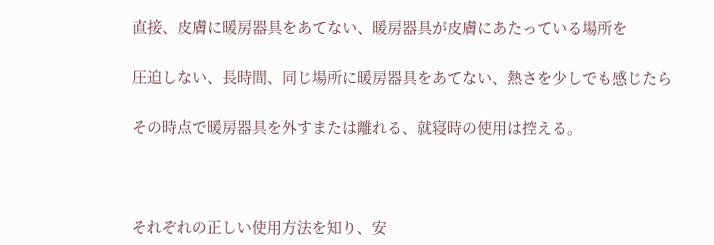直接、皮膚に暖房器具をあてない、暖房器具が皮膚にあたっている場所を

圧迫しない、長時間、同じ場所に暖房器具をあてない、熱さを少しでも感じたら

その時点で暖房器具を外すまたは離れる、就寝時の使用は控える。



それぞれの正しい使用方法を知り、安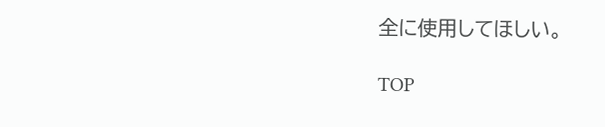全に使用してほしい。

TOP